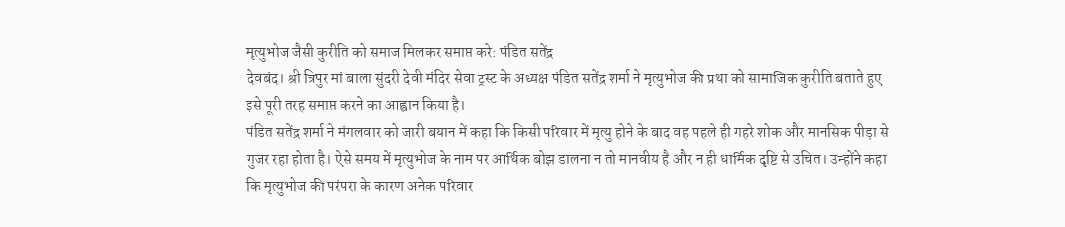मृत्युभोज जैसी कुरीति को समाज मिलकर समाप्त करे: पंडित सतेंद्र
देवबंद। श्री त्रिपुर मां बाला सुंदरी देवी मंदिर सेवा ट्रस्ट के अध्यक्ष पंडित सतेंद्र शर्मा ने मृत्युभोज की प्रथा को सामाजिक कुरीति बताते हुए इसे पूरी तरह समाप्त करने का आह्वान किया है।
पंडित सतेंद्र शर्मा ने मंगलवार को जारी बयान में कहा कि किसी परिवार में मृत्यु होने के बाद वह पहले ही गहरे शोक और मानसिक पीड़ा से गुजर रहा होता है। ऐसे समय में मृत्युभोज के नाम पर आर्थिक बोझ डालना न तो मानवीय है और न ही धार्मिक दृष्टि से उचित। उन्होंने कहा कि मृत्युभोज की परंपरा के कारण अनेक परिवार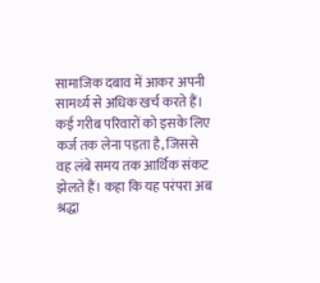सामाजिक दबाव में आकर अपनी सामर्थ्य से अधिक खर्च करते हैं। कई गरीब परिवारों को इसके लिए कर्ज तक लेना पड़ता है, जिससे वह लंबे समय तक आर्थिक संकट झेलते हैं। कहा कि यह परंपरा अब श्रद्धा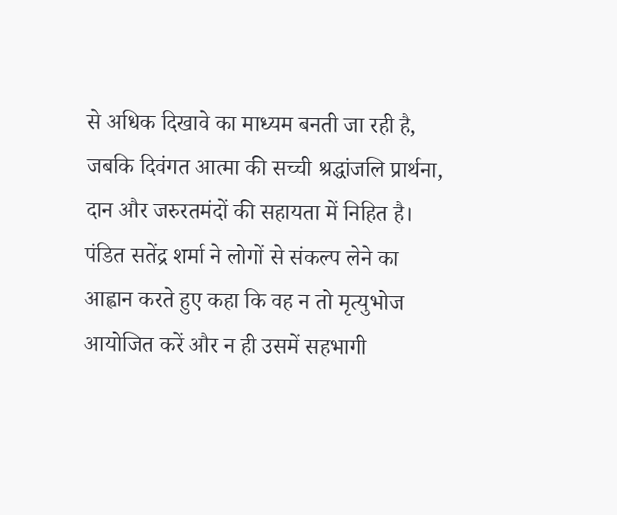से अधिक दिखावे का माध्यम बनती जा रही है, जबकि दिवंगत आत्मा की सच्ची श्रद्धांजलि प्रार्थना, दान और जरुरतमंदों की सहायता में निहित है। पंडित सतेंद्र शर्मा ने लोगों से संकल्प लेने का आह्वान करते हुए कहा कि वह न तो मृत्युभोज आयोजित करें और न ही उसमें सहभागी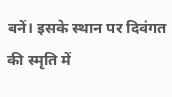बनें। इसके स्थान पर दिवंगत की स्मृति में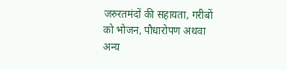जरुरतमंदों की सहायता, गरीबों को भोजन, पौधारोपण अथवा अन्य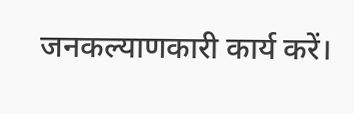जनकल्याणकारी कार्य करें।